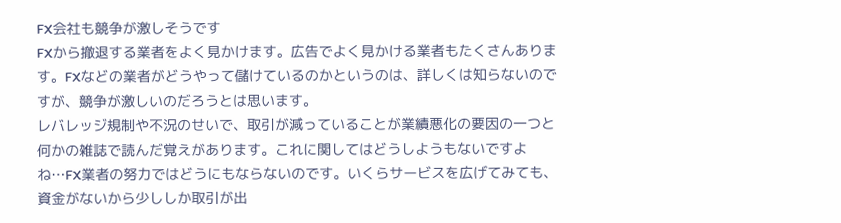FX会社も競争が激しそうです
FXから撤退する業者をよく見かけます。広告でよく見かける業者もたくさんあります。FXなどの業者がどうやって儲けているのかというのは、詳しくは知らないのですが、競争が激しいのだろうとは思います。
レバレッジ規制や不況のせいで、取引が減っていることが業績悪化の要因の一つと何かの雑誌で読んだ覚えがあります。これに関してはどうしようもないですよね…FX業者の努力ではどうにもならないのです。いくらサービスを広げてみても、資金がないから少ししか取引が出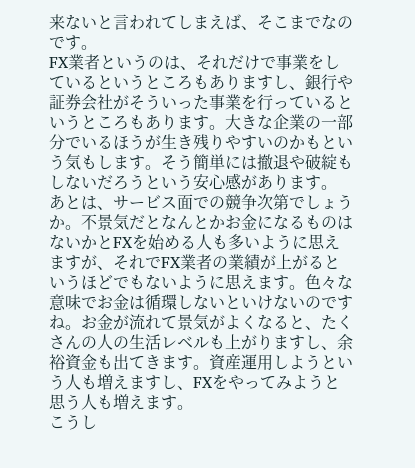来ないと言われてしまえば、そこまでなのです。
FX業者というのは、それだけで事業をしているというところもありますし、銀行や証券会社がそういった事業を行っているというところもあります。大きな企業の一部分でいるほうが生き残りやすいのかもという気もします。そう簡単には撤退や破綻もしないだろうという安心感があります。
あとは、サービス面での競争次第でしょうか。不景気だとなんとかお金になるものはないかとFXを始める人も多いように思えますが、それでFX業者の業績が上がるというほどでもないように思えます。色々な意味でお金は循環しないといけないのですね。お金が流れて景気がよくなると、たくさんの人の生活レベルも上がりますし、余裕資金も出てきます。資産運用しようという人も増えますし、FXをやってみようと思う人も増えます。
こうし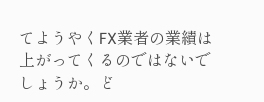てようやくFX業者の業績は上がってくるのではないでしょうか。ど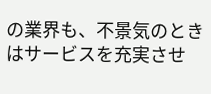の業界も、不景気のときはサービスを充実させ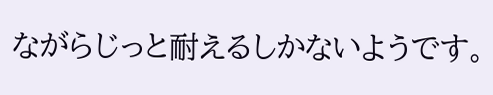ながらじっと耐えるしかないようです。